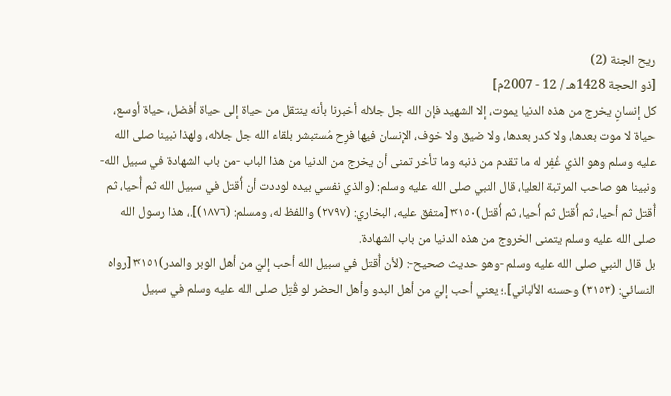ريح الجنة (2)
[ذو الحجة 1428هـ / 12 - 2007م]
كل إنسانٍ يخرج من هذه الدنيا يموت، إلا الشهيد فإن الله جل جلاله أخبرنا بأنه ينتقل من حياة إلى حياة أفضل، حياة أوسع، حياة لا موت بعدها، ولا كدر بعدها، ولا ضيق ولا خوف، الإنسان فيها فرِح مُستبشر بلقاء الله جل جلاله، ولهذا نبينا صلى الله عليه وسلم وهو الذي غُفِر له ما تقدم من ذنبه وما تأخر تمنى أن يخرج من الدنيا من هذا الباب -من باب الشهادة في سبيل الله- ونبينا هو صاحب المرتبة العليا، قال النبي صلى الله عليه وسلم: (والذي نفسي بيده لوددت أن أُقتل في سبيل الله ثم أُحيا، ثم أُقتل ثم أحيا، ثم أُقتل ثم أُحيا، ثم أُقتل)٣٬١٥٠[متفق عليه، البخاري: (٢٧٩٧) واللفظ له، ومسلم: (١٨٧٦)].، هذا رسول الله صلى الله عليه وسلم يتمنى الخروج من هذه الدنيا من باب الشهادة.
بل قال النبي صلى الله عليه وسلم -وهو حديث صحيح-: (لأن أُقتل في سبيل الله أحب إليّ من أهل الوبر والمدر)٣٬١٥١[رواه النسائي: (٣١٥٣) وحسنه الألباني].؛ يعني أحب إليّ من أهل البدو وأهل الحضر لو قُتِل صلى الله عليه وسلم في سبيل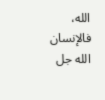الله، فالإنسان الله جل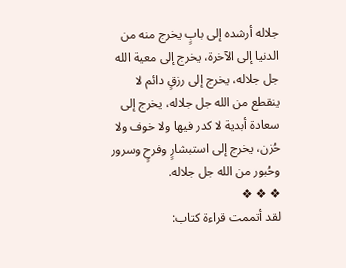جلاله أرشده إلى بابٍ يخرج منه من الدنيا إلى الآخرة، يخرج إلى معية الله جل جلاله، يخرج إلى رزقٍ دائم لا ينقطع من الله جل جلاله، يخرج إلى سعادة أبدية لا كدر فيها ولا خوف ولا حُزن، يخرج إلى استبشارٍ وفرحٍ وسرور وحُبور من الله جل جلاله.
❖ ❖ ❖
لقد أتممت قراءة كتاب: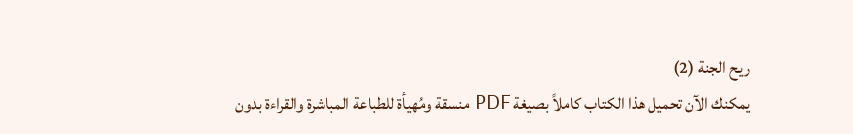ريح الجنة (2)
يمكنك الآن تحميل هذا الكتاب كاملاً بصيغة PDF منسقة ومُهيأة للطباعة المباشرة والقراءة بدون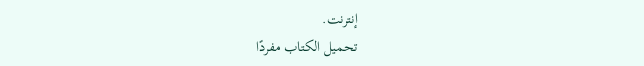إنترنت.
تحميل الكتاب مفردًا